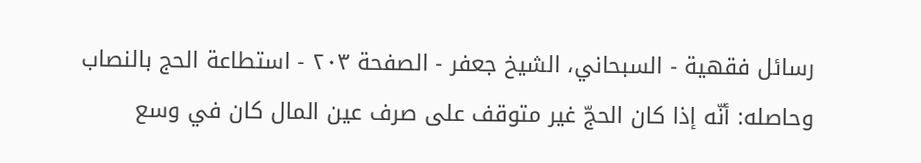رسائل فقهية - السبحاني، الشيخ جعفر - الصفحة ٢٠٣ - استطاعة الحج بالنصاب
وحاصله: أنّه إذا كان الحجّ غير متوقف على صرف عين المال كان في وسع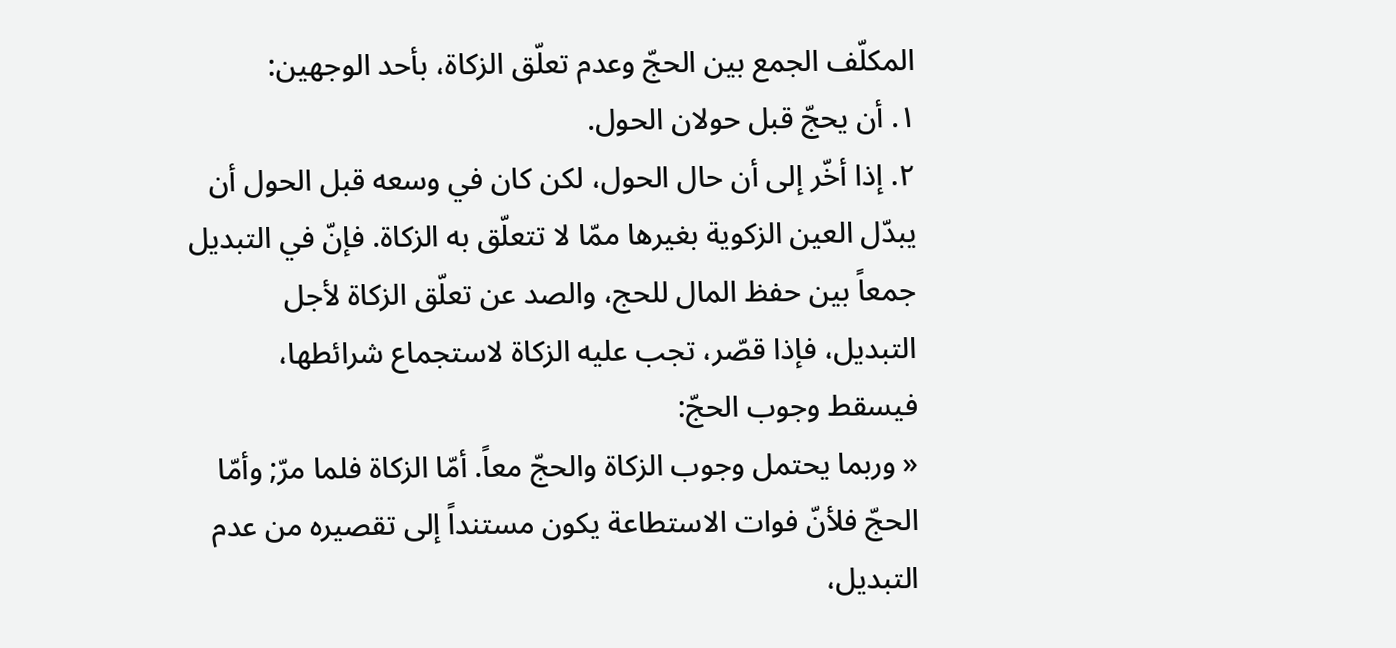المكلّف الجمع بين الحجّ وعدم تعلّق الزكاة، بأحد الوجهين:
١. أن يحجّ قبل حولان الحول.
٢. إذا أخّر إلى أن حال الحول، لكن كان في وسعه قبل الحول أن يبدّل العين الزكوية بغيرها ممّا لا تتعلّق به الزكاة. فإنّ في التبديل جمعاً بين حفظ المال للحج، والصد عن تعلّق الزكاة لأجل التبديل، فإذا قصّر، تجب عليه الزكاة لاستجماع شرائطها، فيسقط وجوب الحجّ:
« وربما يحتمل وجوب الزكاة والحجّ معاً. أمّا الزكاة فلما مرّ; وأمّا الحجّ فلأنّ فوات الاستطاعة يكون مستنداً إلى تقصيره من عدم التبديل،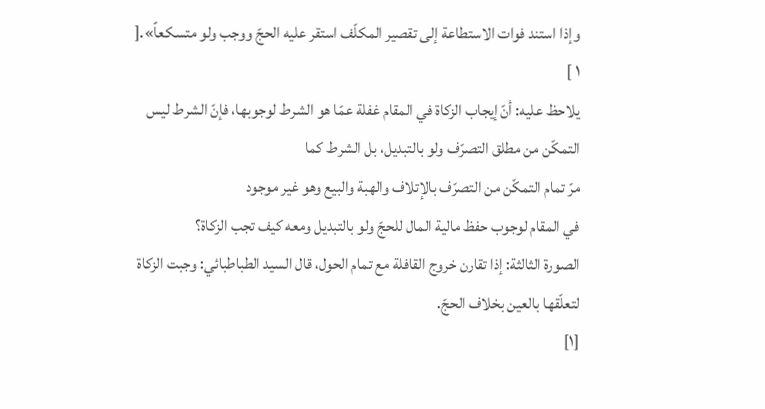وإذا استند فوات الاستطاعة إلى تقصير المكلّف استقر عليه الحجّ ووجب ولو متسكعاً».[ ١ ]
يلاحظ عليه: أنّ إيجاب الزكاة في المقام غفلة عمّا هو الشرط لوجوبها، فإنّ الشرط ليس التمكّن من مطلق التصرّف ولو بالتبديل، بل الشرط كما
مرّ تمام التمكّن من التصرّف بالإتلاف والهبة والبيع وهو غير موجود
في المقام لوجوب حفظ مالية المال للحجّ ولو بالتبديل ومعه كيف تجب الزكاة؟
الصورة الثالثة: إذا تقارن خروج القافلة مع تمام الحول، قال السيد الطباطبائي: وجبت الزكاة لتعلّقها بالعين بخلاف الحجّ.
[١]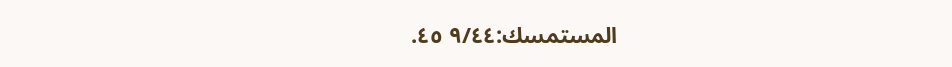المستمسك:٩/٤٤ ٤٥.